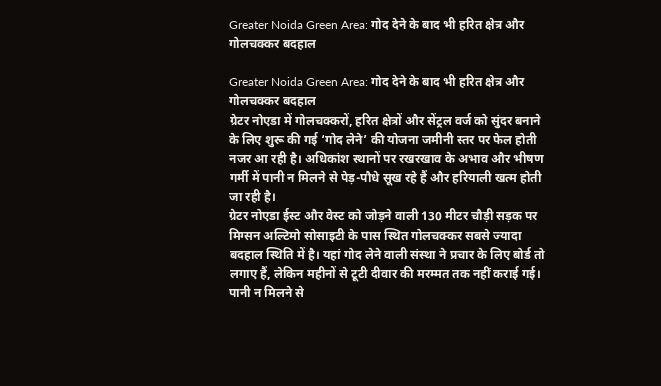Greater Noida Green Area: गोद देने के बाद भी हरित क्षेत्र और गोलचक्कर बदहाल

Greater Noida Green Area: गोद देने के बाद भी हरित क्षेत्र और गोलचक्कर बदहाल
ग्रेटर नोएडा में गोलचक्करों, हरित क्षेत्रों और सेंट्रल वर्ज को सुंदर बनाने के लिए शुरू की गई ‘गोद लेने’ की योजना जमीनी स्तर पर फेल होती नजर आ रही है। अधिकांश स्थानों पर रखरखाव के अभाव और भीषण गर्मी में पानी न मिलने से पेड़-पौधे सूख रहे हैं और हरियाली खत्म होती जा रही है।
ग्रेटर नोएडा ईस्ट और वेस्ट को जोड़ने वाली 130 मीटर चौड़ी सड़क पर मिग्सन अल्टिमो सोसाइटी के पास स्थित गोलचक्कर सबसे ज्यादा बदहाल स्थिति में है। यहां गोद लेने वाली संस्था ने प्रचार के लिए बोर्ड तो लगाए हैं, लेकिन महीनों से टूटी दीवार की मरम्मत तक नहीं कराई गई। पानी न मिलने से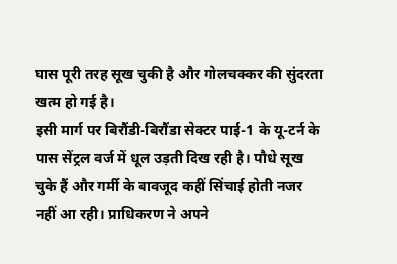घास पूरी तरह सूख चुकी है और गोलचक्कर की सुंदरता खत्म हो गई है।
इसी मार्ग पर बिरौंडी-बिरौंडा सेक्टर पाई-1 के यू-टर्न के पास सेंट्रल वर्ज में धूल उड़ती दिख रही है। पौधे सूख चुके हैं और गर्मी के बावजूद कहीं सिंचाई होती नजर नहीं आ रही। प्राधिकरण ने अपने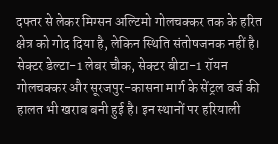दफ्तर से लेकर मिग्सन अल्टिमो गोलचक्कर तक के हरित क्षेत्र को गोद दिया है, लेकिन स्थिति संतोषजनक नहीं है।
सेक्टर डेल्टा-1 लेबर चौक, सेक्टर बीटा-1 रॉयन गोलचक्कर और सूरजपुर-कासना मार्ग के सेंट्रल वर्ज की हालत भी खराब बनी हुई है। इन स्थानों पर हरियाली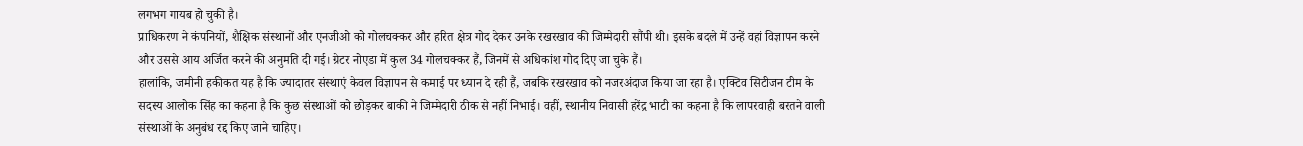लगभग गायब हो चुकी है।
प्राधिकरण ने कंपनियों, शैक्षिक संस्थानों और एनजीओ को गोलचक्कर और हरित क्षेत्र गोद देकर उनके रखरखाव की जिम्मेदारी सौंपी थी। इसके बदले में उन्हें वहां विज्ञापन करने और उससे आय अर्जित करने की अनुमति दी गई। ग्रेटर नोएडा में कुल 34 गोलचक्कर हैं, जिनमें से अधिकांश गोद दिए जा चुके हैं।
हालांकि, जमीनी हकीकत यह है कि ज्यादातर संस्थाएं केवल विज्ञापन से कमाई पर ध्यान दे रही हैं, जबकि रखरखाव को नजरअंदाज किया जा रहा है। एक्टिव सिटीजन टीम के सदस्य आलोक सिंह का कहना है कि कुछ संस्थाओं को छोड़कर बाकी ने जिम्मेदारी ठीक से नहीं निभाई। वहीं, स्थानीय निवासी हरेंद्र भाटी का कहना है कि लापरवाही बरतने वाली संस्थाओं के अनुबंध रद्द किए जाने चाहिए।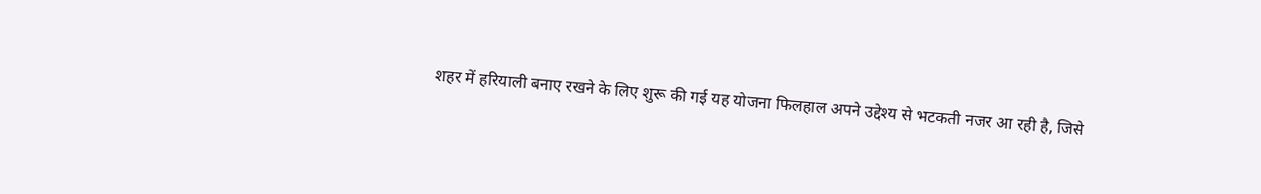शहर में हरियाली बनाए रखने के लिए शुरू की गई यह योजना फिलहाल अपने उद्देश्य से भटकती नजर आ रही है, जिसे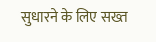सुधारने के लिए सख्त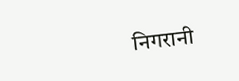निगरानी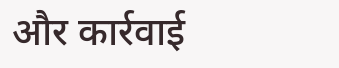और कार्रवाई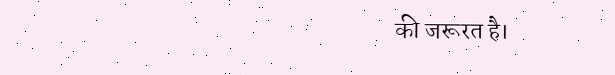की जरूरत है।